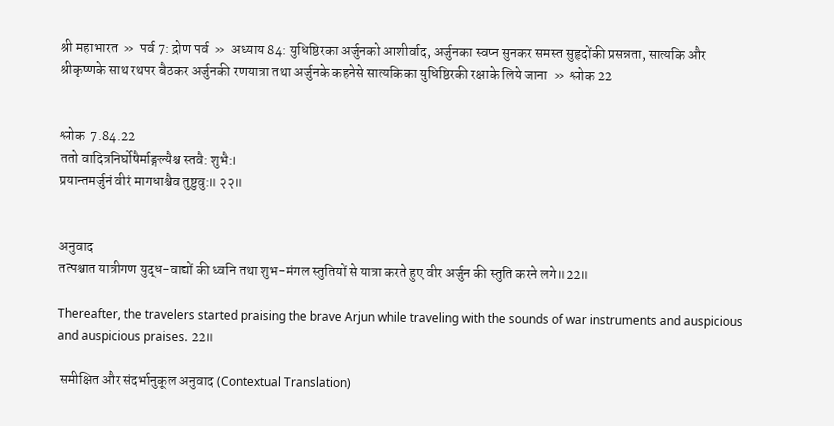श्री महाभारत  »  पर्व 7: द्रोण पर्व  »  अध्याय 84: युधिष्ठिरका अर्जुनको आशीर्वाद, अर्जुनका स्वप्न सुनकर समस्त सुहृदोंकी प्रसन्नता, सात्यकि और श्रीकृष्णके साथ रथपर बैठकर अर्जुनकी रणयात्रा तथा अर्जुनके कहनेसे सात्यकिका युधिष्ठिरकी रक्षाके लिये जाना  »  श्लोक 22


श्लोक  7.84.22
ततो वादित्रनिर्घोषैर्माङ्गल्यैश्च स्तवै: शुभै:।
प्रयान्तमर्जुनं वीरं मागधाश्चैव तुष्टुवु:॥ २२॥


अनुवाद
तत्पश्चात यात्रीगण युद्ध-वाद्यों की ध्वनि तथा शुभ-मंगल स्तुतियों से यात्रा करते हुए वीर अर्जुन की स्तुति करने लगे॥22॥

Thereafter, the travelers started praising the brave Arjun while traveling with the sounds of war instruments and auspicious and auspicious praises. 22॥

 समीक्षित और संदर्भानुकूल अनुवाद (Contextual Translation)